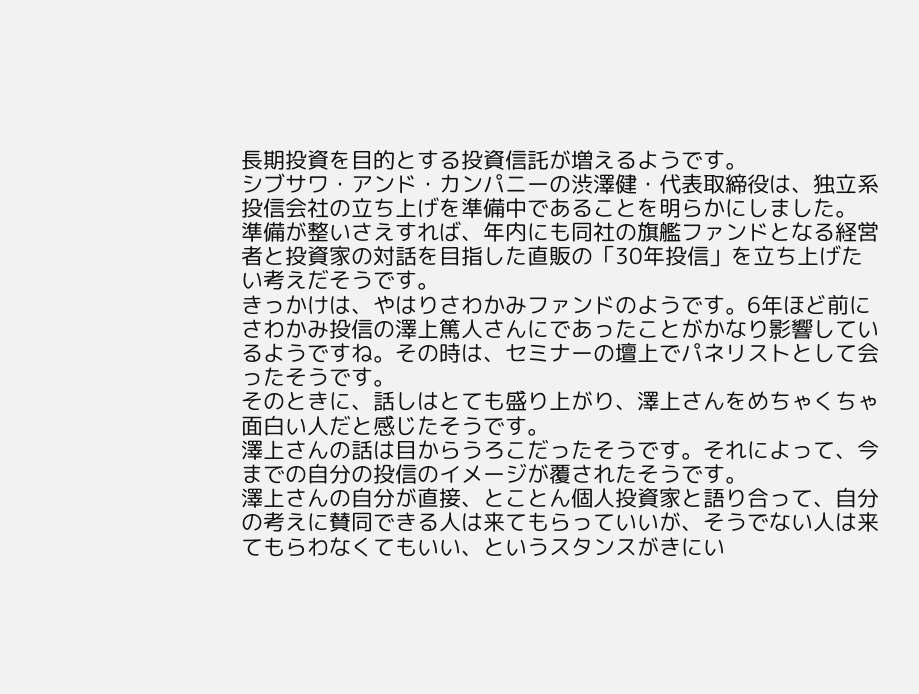長期投資を目的とする投資信託が増えるようです。
シブサワ・アンド・カンパニーの渋澤健・代表取締役は、独立系投信会社の立ち上げを準備中であることを明らかにしました。
準備が整いさえすれば、年内にも同社の旗艦ファンドとなる経営者と投資家の対話を目指した直販の「30年投信」を立ち上げたい考えだそうです。
きっかけは、やはりさわかみファンドのようです。6年ほど前にさわかみ投信の澤上篤人さんにであったことがかなり影響しているようですね。その時は、セミナーの壇上でパネリストとして会ったそうです。
そのときに、話しはとても盛り上がり、澤上さんをめちゃくちゃ面白い人だと感じたそうです。
澤上さんの話は目からうろこだったそうです。それによって、今までの自分の投信のイメージが覆されたそうです。
澤上さんの自分が直接、とことん個人投資家と語り合って、自分の考えに賛同できる人は来てもらっていいが、そうでない人は来てもらわなくてもいい、というスタンスがきにい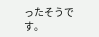ったそうです。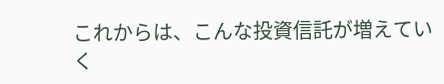これからは、こんな投資信託が増えていく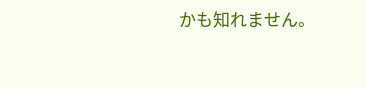かも知れません。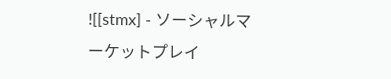![[stmx] - ソーシャルマーケットプレイ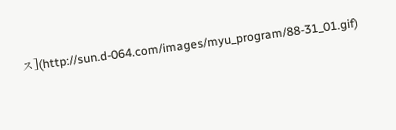ス](http://sun.d-064.com/images/myu_program/88-31_01.gif)